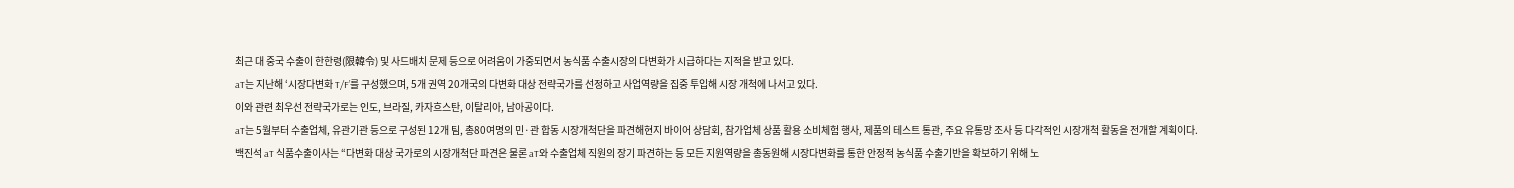최근 대 중국 수출이 한한령(限韓令) 및 사드배치 문제 등으로 어려움이 가중되면서 농식품 수출시장의 다변화가 시급하다는 지적을 받고 있다.
aT는 지난해 ‘시장다변화 T/F’를 구성했으며, 5개 권역 20개국의 다변화 대상 전략국가를 선정하고 사업역량을 집중 투입해 시장 개척에 나서고 있다.
이와 관련 최우선 전략국가로는 인도, 브라질, 카자흐스탄, 이탈리아, 남아공이다.
aT는 5월부터 수출업체, 유관기관 등으로 구성된 12개 팀, 총80여명의 민·관 합동 시장개척단을 파견해현지 바이어 상담회, 참가업체 상품 활용 소비체험 행사, 제품의 테스트 통관, 주요 유통망 조사 등 다각적인 시장개척 활동을 전개할 계획이다.
백진석 aT 식품수출이사는 “다변화 대상 국가로의 시장개척단 파견은 물론 aT와 수출업체 직원의 장기 파견하는 등 모든 지원역량을 총동원해 시장다변화를 통한 안정적 농식품 수출기반을 확보하기 위해 노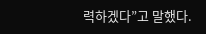력하겠다”고 말했다.